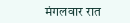मंगलवार रात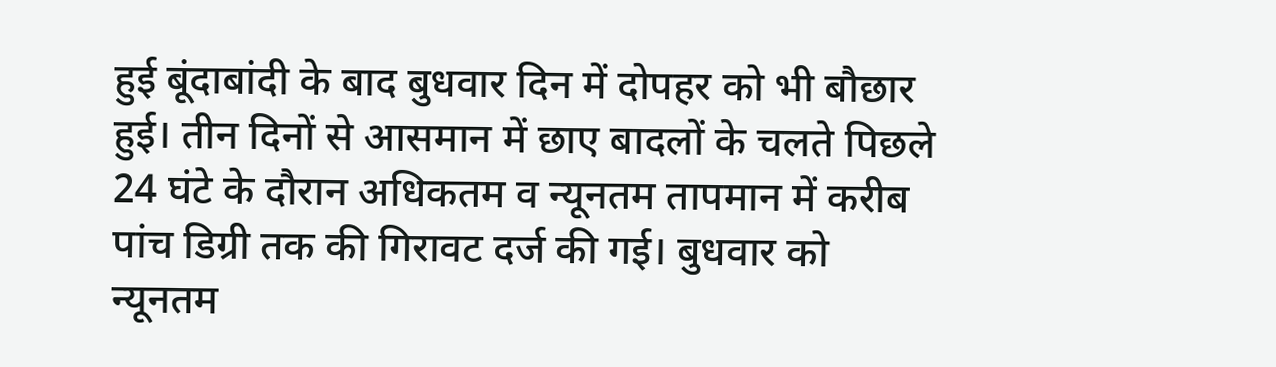हुई बूंदाबांदी के बाद बुधवार दिन में दोपहर को भी बौछार हुई। तीन दिनों से आसमान में छाए बादलों के चलते पिछले 24 घंटे के दौरान अधिकतम व न्यूनतम तापमान में करीब पांच डिग्री तक की गिरावट दर्ज की गई। बुधवार को न्यूनतम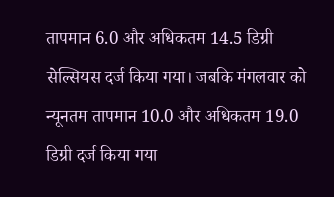तापमान 6.0 और अधिकतम 14.5 डिग्री सेल्सियस दर्ज किया गया। जबकि मंगलवार को न्यूनतम तापमान 10.0 और अधिकतम 19.0 डिग्री दर्ज किया गया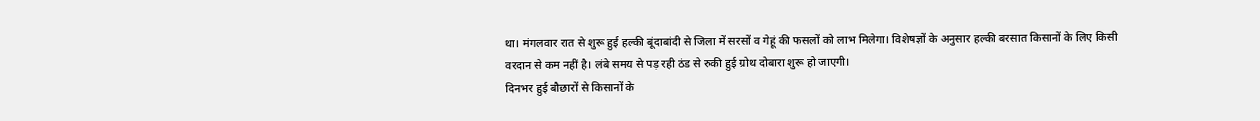था। मंगलवार रात से शुरू हुई हल्की बूंदाबांदी से जिला में सरसों व गेहूं की फसलों को लाभ मिलेगा। विशेषज्ञों के अनुसार हल्की बरसात किसानों के लिए किसी वरदान से कम नहीं है। लंबे समय से पड़ रही ठंड से रुकी हुई ग्रोथ दोबारा शुरू हो जाएगी।
दिनभर हुई बौछारों से किसानों के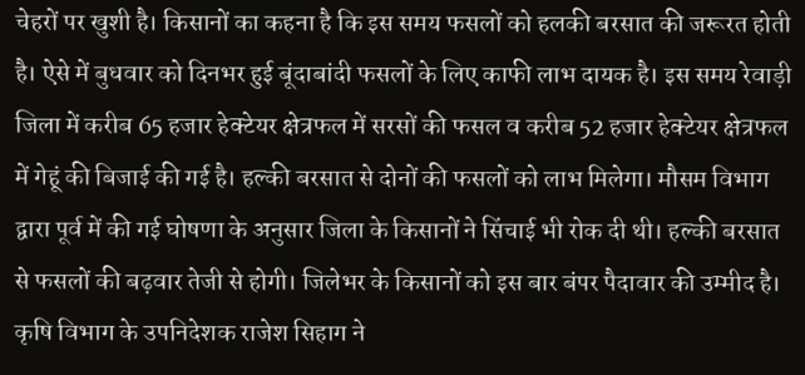चेहरों पर खुशी है। किसानों का कहना है कि इस समय फसलों को हलकी बरसात की जरूरत होती है। ऐसे में बुधवार को दिनभर हुई बूंदाबांदी फसलों के लिए काफी लाभ दायक है। इस समय रेवाड़ी जिला में करीब 65 हजार हेक्टेयर क्षेत्रफल में सरसों की फसल व करीब 52 हजार हेक्टेयर क्षेत्रफल में गेहूं की बिजाई की गई है। हल्की बरसात से दोनों की फसलों को लाभ मिलेगा। मौसम विभाग द्वारा पूर्व में की गई घोषणा के अनुसार जिला के किसानों ने सिंचाई भी रोक दी थी। हल्की बरसात से फसलों की बढ़वार तेजी से होगी। जिलेभर के किसानों को इस बार बंपर पैदावार की उम्मीद है।
कृषि विभाग के उपनिदेशक राजेश सिहाग ने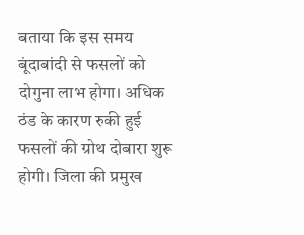बताया कि इस समय बूंदाबांदी से फसलों को दोगुना लाभ होगा। अधिक ठंड के कारण रुकी हुई फसलों की ग्रोथ दोबारा शुरू होगी। जिला की प्रमुख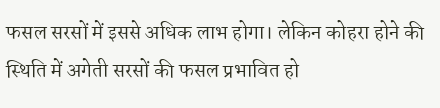फसल सरसों में इससे अधिक लाभ होगा। लेकिन कोहरा होने की स्थिति में अगेती सरसों की फसल प्रभावित हो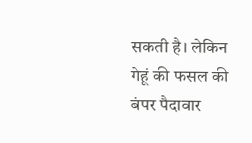सकती है। लेकिन गेहूं की फसल की बंपर पैदावार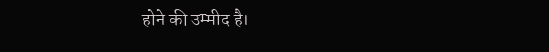होने की उम्मीद है।